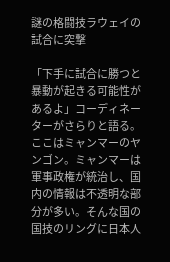謎の格闘技ラウェイの試合に突撃

「下手に試合に勝つと暴動が起きる可能性があるよ」コーディネーターがさらりと語る。ここはミャンマーのヤンゴン。ミャンマーは軍事政権が統治し、国内の情報は不透明な部分が多い。そんな国の国技のリングに日本人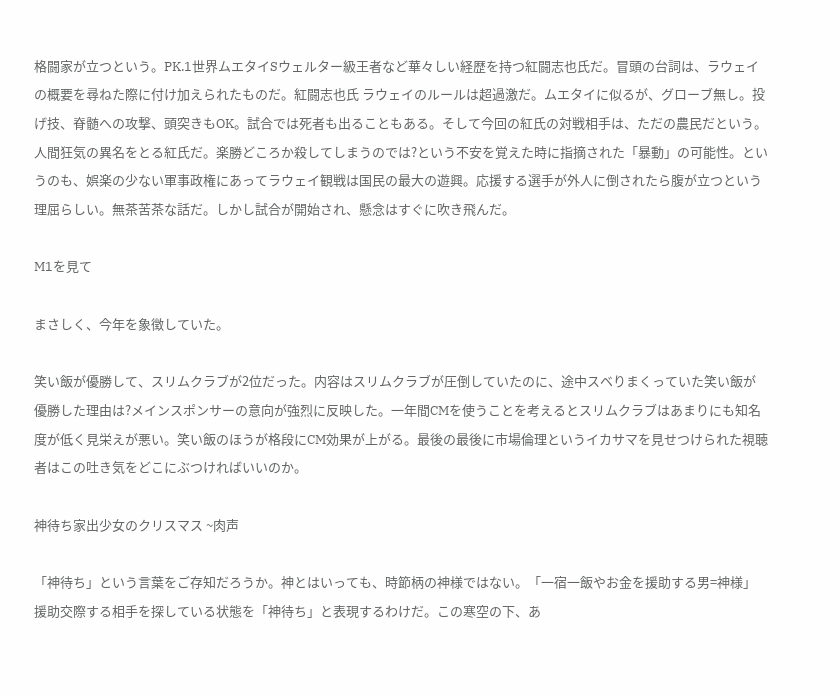格闘家が立つという。PK.1世界ムエタイSウェルター級王者など華々しい経歴を持つ紅闘志也氏だ。冒頭の台詞は、ラウェイの概要を尋ねた際に付け加えられたものだ。紅闘志也氏 ラウェイのルールは超過激だ。ムエタイに似るが、グローブ無し。投げ技、脊髄への攻撃、頭突きもOK。試合では死者も出ることもある。そして今回の紅氏の対戦相手は、ただの農民だという。人間狂気の異名をとる紅氏だ。楽勝どころか殺してしまうのでは?という不安を覚えた時に指摘された「暴動」の可能性。というのも、娯楽の少ない軍事政権にあってラウェイ観戦は国民の最大の遊興。応援する選手が外人に倒されたら腹が立つという理屈らしい。無茶苦茶な話だ。しかし試合が開始され、懸念はすぐに吹き飛んだ。

M1を見て

まさしく、今年を象徴していた。

笑い飯が優勝して、スリムクラブが2位だった。内容はスリムクラブが圧倒していたのに、途中スベりまくっていた笑い飯が優勝した理由は?メインスポンサーの意向が強烈に反映した。一年間CMを使うことを考えるとスリムクラブはあまりにも知名度が低く見栄えが悪い。笑い飯のほうが格段にCM効果が上がる。最後の最後に市場倫理というイカサマを見せつけられた視聴者はこの吐き気をどこにぶつければいいのか。

神待ち家出少女のクリスマス ~肉声

「神待ち」という言葉をご存知だろうか。神とはいっても、時節柄の神様ではない。「一宿一飯やお金を援助する男=神様」援助交際する相手を探している状態を「神待ち」と表現するわけだ。この寒空の下、あ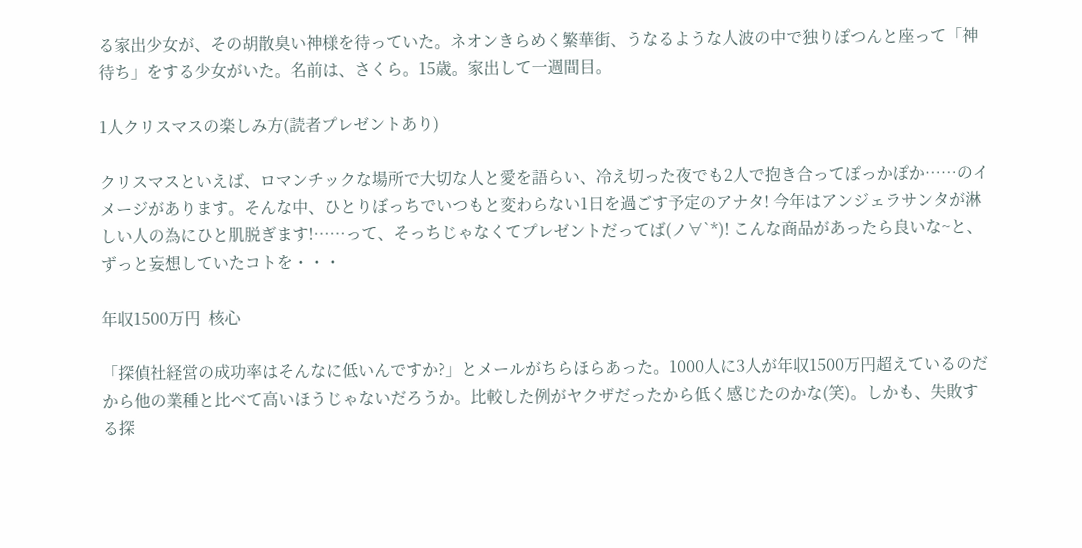る家出少女が、その胡散臭い神様を待っていた。ネオンきらめく繁華街、うなるような人波の中で独りぽつんと座って「神待ち」をする少女がいた。名前は、さくら。15歳。家出して一週間目。

1人クリスマスの楽しみ方(読者プレゼントあり)

クリスマスといえば、ロマンチックな場所で大切な人と愛を語らい、冷え切った夜でも2人で抱き合ってぽっかぽか……のイメージがあります。そんな中、ひとりぼっちでいつもと変わらない1日を過ごす予定のアナタ! 今年はアンジェラサンタが淋しい人の為にひと肌脱ぎます!……って、そっちじゃなくてプレゼントだってば(ノ∀`*)! こんな商品があったら良いな~と、ずっと妄想していたコトを・・・

年収1500万円  核心

「探偵社経営の成功率はそんなに低いんですか?」とメールがちらほらあった。1000人に3人が年収1500万円超えているのだから他の業種と比べて高いほうじゃないだろうか。比較した例がヤクザだったから低く感じたのかな(笑)。しかも、失敗する探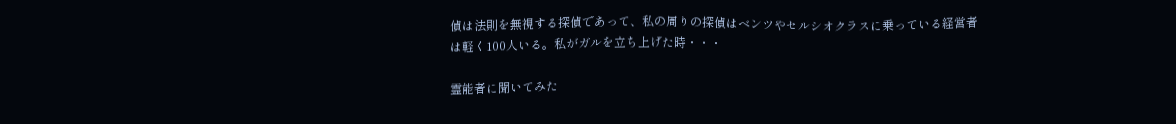偵は法則を無視する探偵であって、私の周りの探偵はベンツやセルシオクラスに乗っている経営者は軽く100人いる。私がガルを立ち上げた時・・・

霊能者に聞いてみた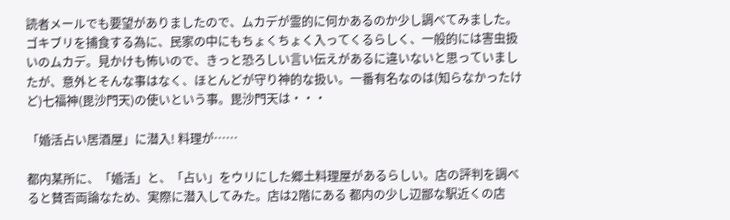読者メールでも要望がありましたので、ムカデが霊的に何かあるのか少し調べてみました。ゴキブリを捕食する為に、民家の中にもちょくちょく入ってくるらしく、一般的には害虫扱いのムカデ。見かけも怖いので、きっと恐ろしい言い伝えがあるに違いないと思っていましたが、意外とそんな事はなく、ほとんどが守り神的な扱い。一番有名なのは(知らなかったけど)七福神(毘沙門天)の使いという事。毘沙門天は・・・

「婚活占い居酒屋」に潜入! 料理が……

都内某所に、「婚活」と、「占い」をウリにした郷土料理屋があるらしい。店の評判を調べると賛否両論なため、実際に潜入してみた。店は2階にある 都内の少し辺鄙な駅近くの店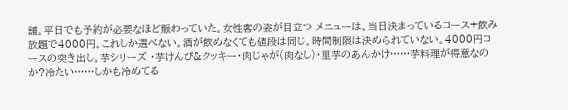舗。平日でも予約が必要なほど賑わっていた。女性客の姿が目立つ メニューは、当日決まっているコース+飲み放題で4000円。これしか選べない。酒が飲めなくても値段は同じ。時間制限は決められていない。4000円コースの突き出し。芋シリーズ ・芋けんぴ&クッキー・肉じゃが(肉なし)・里芋のあんかけ……芋料理が得意なのか?冷たい……しかも冷めてる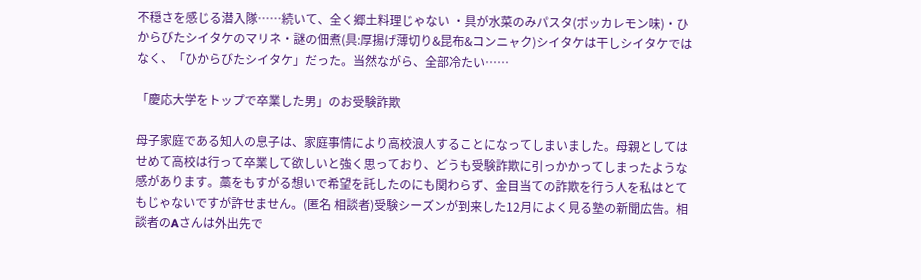不穏さを感じる潜入隊……続いて、全く郷土料理じゃない ・具が水菜のみパスタ(ポッカレモン味)・ひからびたシイタケのマリネ・謎の佃煮(具:厚揚げ薄切り&昆布&コンニャク)シイタケは干しシイタケではなく、「ひからびたシイタケ」だった。当然ながら、全部冷たい……

「慶応大学をトップで卒業した男」のお受験詐欺

母子家庭である知人の息子は、家庭事情により高校浪人することになってしまいました。母親としてはせめて高校は行って卒業して欲しいと強く思っており、どうも受験詐欺に引っかかってしまったような感があります。藁をもすがる想いで希望を託したのにも関わらず、金目当ての詐欺を行う人を私はとてもじゃないですが許せません。(匿名 相談者)受験シーズンが到来した12月によく見る塾の新聞広告。相談者のAさんは外出先で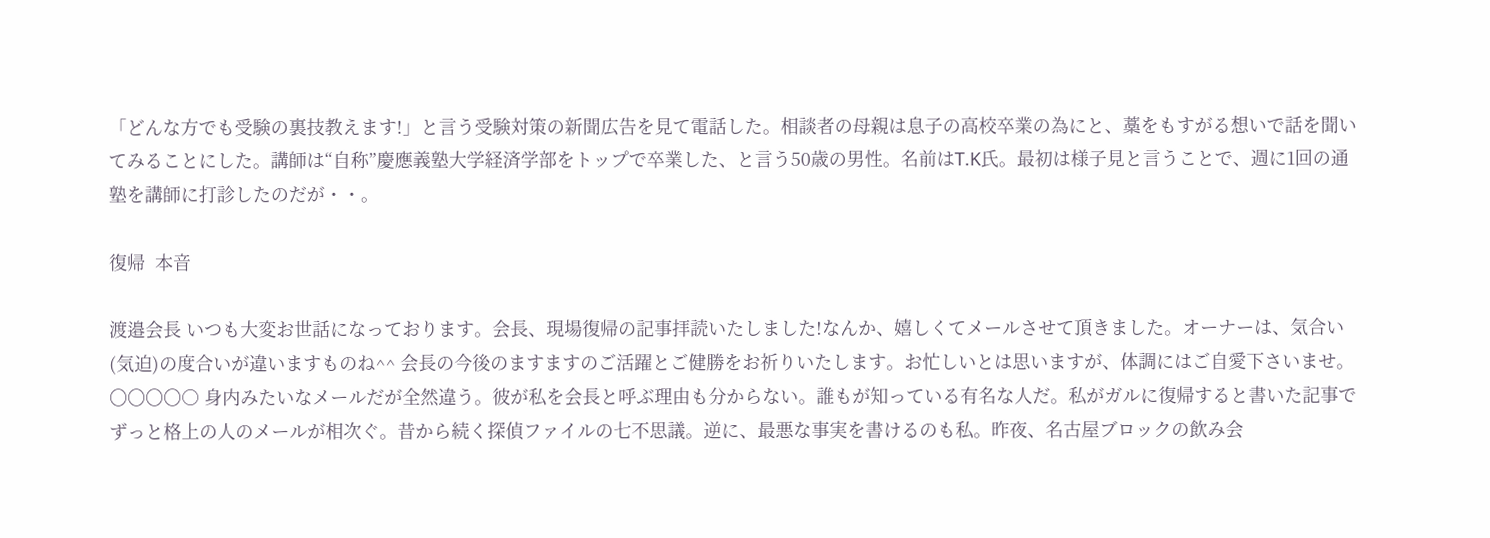「どんな方でも受験の裏技教えます!」と言う受験対策の新聞広告を見て電話した。相談者の母親は息子の高校卒業の為にと、藁をもすがる想いで話を聞いてみることにした。講師は“自称”慶應義塾大学経済学部をトップで卒業した、と言う50歳の男性。名前はT.K氏。最初は様子見と言うことで、週に1回の通塾を講師に打診したのだが・・。

復帰  本音

渡邉会長 いつも大変お世話になっております。会長、現場復帰の記事拝読いたしました!なんか、嬉しくてメールさせて頂きました。オーナーは、気合い(気迫)の度合いが違いますものね^^ 会長の今後のますますのご活躍とご健勝をお祈りいたします。お忙しいとは思いますが、体調にはご自愛下さいませ。〇〇〇〇○ 身内みたいなメールだが全然違う。彼が私を会長と呼ぶ理由も分からない。誰もが知っている有名な人だ。私がガルに復帰すると書いた記事でずっと格上の人のメールが相次ぐ。昔から続く探偵ファイルの七不思議。逆に、最悪な事実を書けるのも私。昨夜、名古屋ブロックの飲み会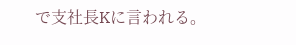で支社長Kに言われる。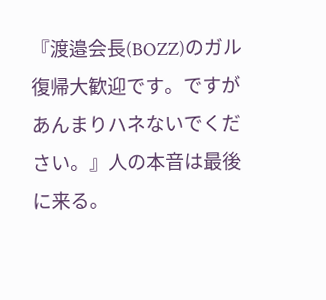『渡邉会長(BOZZ)のガル復帰大歓迎です。ですがあんまりハネないでください。』人の本音は最後に来る。